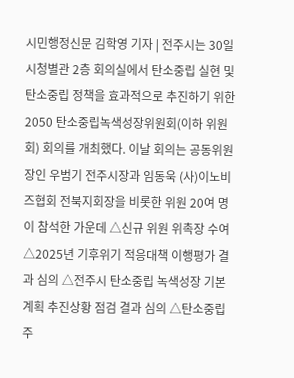시민행정신문 김학영 기자 | 전주시는 30일 시청별관 2층 회의실에서 탄소중립 실현 및 탄소중립 정책을 효과적으로 추진하기 위한 2050 탄소중립녹색성장위원회(이하 위원회) 회의를 개최했다. 이날 회의는 공동위원장인 우범기 전주시장과 임동욱 (사)이노비즈협회 전북지회장을 비롯한 위원 20여 명이 참석한 가운데 △신규 위원 위촉장 수여 △2025년 기후위기 적응대책 이행평가 결과 심의 △전주시 탄소중립 녹색성장 기본계획 추진상황 점검 결과 심의 △탄소중립 주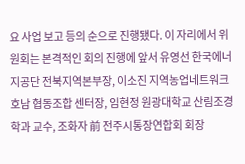요 사업 보고 등의 순으로 진행됐다. 이 자리에서 위원회는 본격적인 회의 진행에 앞서 유영선 한국에너지공단 전북지역본부장, 이소진 지역농업네트워크 호남 협동조합 센터장, 임현정 원광대학교 산림조경학과 교수, 조화자 前 전주시통장연합회 회장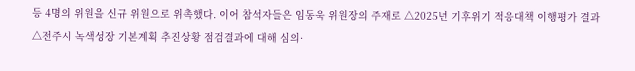등 4명의 위원을 신규 위원으로 위촉했다. 이어 참석자들은 임동욱 위원장의 주재로 △2025년 기후위기 적응대책 이행평가 결과 △전주시 녹색성장 기본계획 추진상황 점검결과에 대해 심의·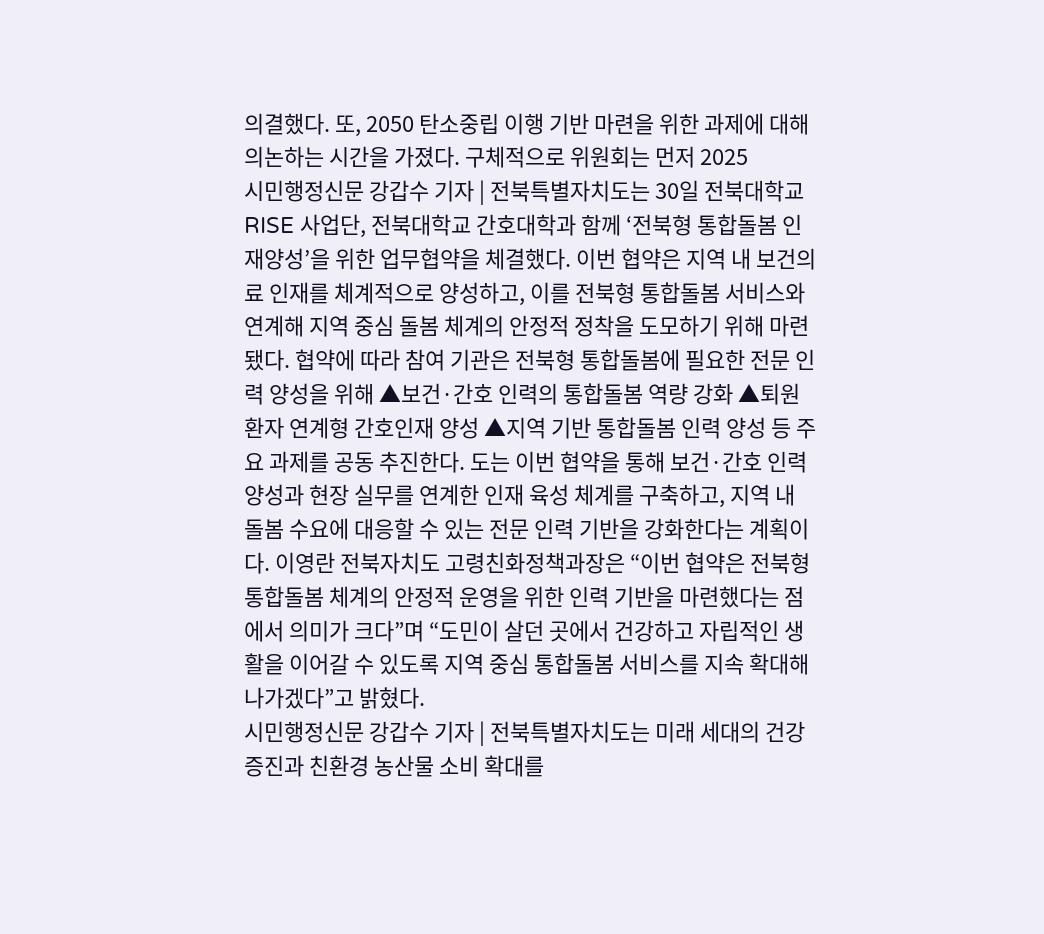의결했다. 또, 2050 탄소중립 이행 기반 마련을 위한 과제에 대해 의논하는 시간을 가졌다. 구체적으로 위원회는 먼저 2025
시민행정신문 강갑수 기자 | 전북특별자치도는 30일 전북대학교 RISE 사업단, 전북대학교 간호대학과 함께 ‘전북형 통합돌봄 인재양성’을 위한 업무협약을 체결했다. 이번 협약은 지역 내 보건의료 인재를 체계적으로 양성하고, 이를 전북형 통합돌봄 서비스와 연계해 지역 중심 돌봄 체계의 안정적 정착을 도모하기 위해 마련됐다. 협약에 따라 참여 기관은 전북형 통합돌봄에 필요한 전문 인력 양성을 위해 ▲보건·간호 인력의 통합돌봄 역량 강화 ▲퇴원환자 연계형 간호인재 양성 ▲지역 기반 통합돌봄 인력 양성 등 주요 과제를 공동 추진한다. 도는 이번 협약을 통해 보건·간호 인력 양성과 현장 실무를 연계한 인재 육성 체계를 구축하고, 지역 내 돌봄 수요에 대응할 수 있는 전문 인력 기반을 강화한다는 계획이다. 이영란 전북자치도 고령친화정책과장은 “이번 협약은 전북형 통합돌봄 체계의 안정적 운영을 위한 인력 기반을 마련했다는 점에서 의미가 크다”며 “도민이 살던 곳에서 건강하고 자립적인 생활을 이어갈 수 있도록 지역 중심 통합돌봄 서비스를 지속 확대해 나가겠다”고 밝혔다.
시민행정신문 강갑수 기자 | 전북특별자치도는 미래 세대의 건강 증진과 친환경 농산물 소비 확대를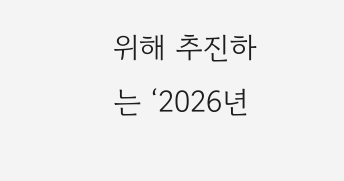위해 추진하는 ‘2026년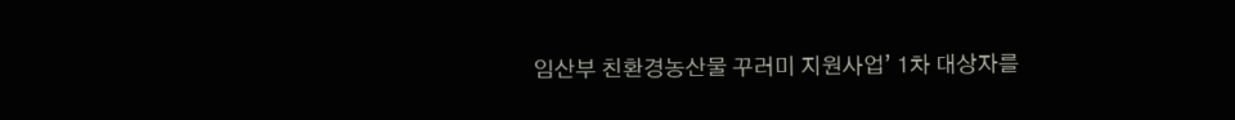임산부 친환경농산물 꾸러미 지원사업’ 1차 대상자를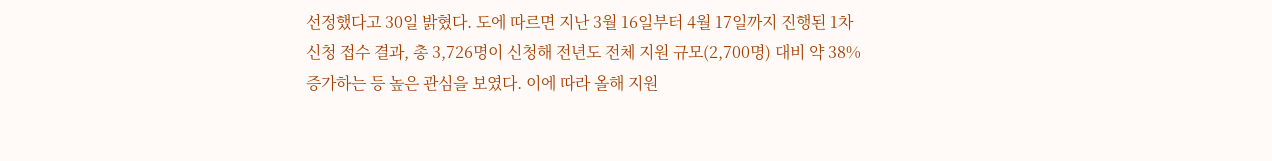선정했다고 30일 밝혔다. 도에 따르면 지난 3월 16일부터 4월 17일까지 진행된 1차 신청 접수 결과, 총 3,726명이 신청해 전년도 전체 지원 규모(2,700명) 대비 약 38% 증가하는 등 높은 관심을 보였다. 이에 따라 올해 지원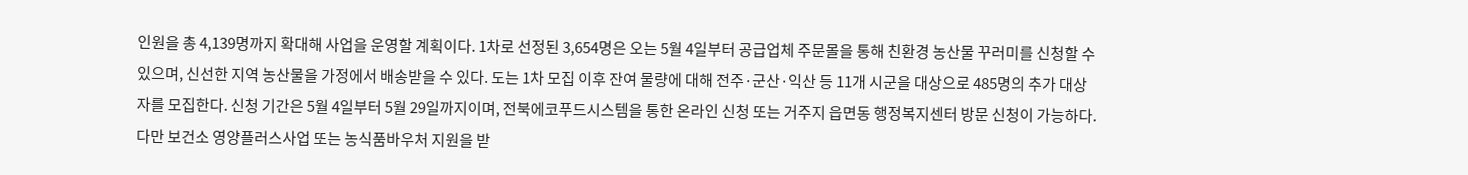인원을 총 4,139명까지 확대해 사업을 운영할 계획이다. 1차로 선정된 3,654명은 오는 5월 4일부터 공급업체 주문몰을 통해 친환경 농산물 꾸러미를 신청할 수 있으며, 신선한 지역 농산물을 가정에서 배송받을 수 있다. 도는 1차 모집 이후 잔여 물량에 대해 전주·군산·익산 등 11개 시군을 대상으로 485명의 추가 대상자를 모집한다. 신청 기간은 5월 4일부터 5월 29일까지이며, 전북에코푸드시스템을 통한 온라인 신청 또는 거주지 읍면동 행정복지센터 방문 신청이 가능하다. 다만 보건소 영양플러스사업 또는 농식품바우처 지원을 받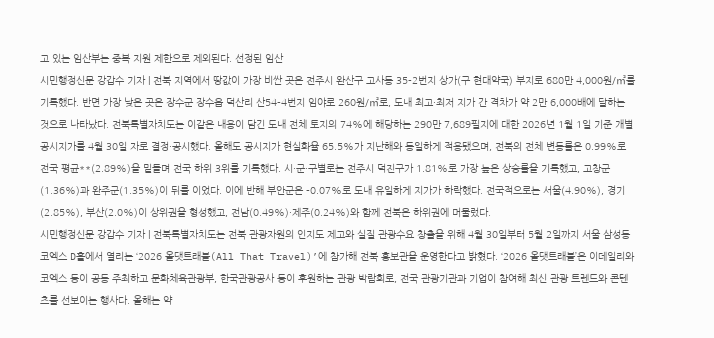고 있는 임산부는 중복 지원 제한으로 제외된다. 선정된 임산
시민행정신문 강갑수 기자 | 전북 지역에서 땅값이 가장 비싼 곳은 전주시 완산구 고사동 35-2번지 상가(구 현대약국) 부지로 680만 4,000원/㎡를 기록했다. 반면 가장 낮은 곳은 장수군 장수읍 덕산리 산54-4번지 임야로 260원/㎡로, 도내 최고·최저 지가 간 격차가 약 2만 6,000배에 달하는 것으로 나타났다. 전북특별자치도는 이같은 내용이 담긴 도내 전체 토지의 74%에 해당하는 290만 7,689필지에 대한 2026년 1월 1일 기준 개별공시지가를 4월 30일 자로 결정·공시했다. 올해도 공시지가 현실화율 65.5%가 지난해와 동일하게 적용됐으며, 전북의 전체 변동률은 0.99%로 전국 평균**(2.89%)을 밑돌며 전국 하위 3위를 기록했다. 시·군·구별로는 전주시 덕진구가 1.81%로 가장 높은 상승률을 기록했고, 고창군(1.36%)과 완주군(1.35%)이 뒤를 이었다. 이에 반해 부안군은 -0.07%로 도내 유일하게 지가가 하락했다. 전국적으로는 서울(4.90%), 경기(2.85%), 부산(2.0%)이 상위권을 형성했고, 전남(0.49%)·제주(0.24%)와 함께 전북은 하위권에 머물렀다.
시민행정신문 강갑수 기자 | 전북특별자치도는 전북 관광자원의 인지도 제고와 실질 관광수요 창출을 위해 4월 30일부터 5월 2일까지 서울 삼성동 코엑스 D홀에서 열리는 ‘2026 올댓트래블(All That Travel)’에 참가해 전북 홍보관을 운영한다고 밝혔다. ‘2026 올댓트래블’은 이데일리와 코엑스 등이 공동 주최하고 문화체육관광부, 한국관광공사 등이 후원하는 관광 박람회로, 전국 관광기관과 기업이 참여해 최신 관광 트렌드와 콘텐츠를 선보이는 행사다. 올해는 약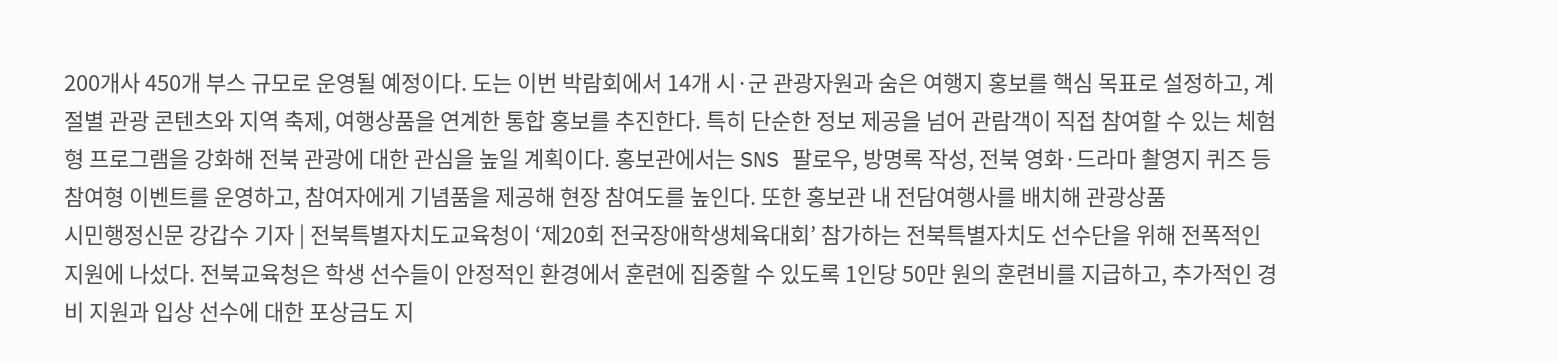200개사 450개 부스 규모로 운영될 예정이다. 도는 이번 박람회에서 14개 시·군 관광자원과 숨은 여행지 홍보를 핵심 목표로 설정하고, 계절별 관광 콘텐츠와 지역 축제, 여행상품을 연계한 통합 홍보를 추진한다. 특히 단순한 정보 제공을 넘어 관람객이 직접 참여할 수 있는 체험형 프로그램을 강화해 전북 관광에 대한 관심을 높일 계획이다. 홍보관에서는 SNS 팔로우, 방명록 작성, 전북 영화·드라마 촬영지 퀴즈 등 참여형 이벤트를 운영하고, 참여자에게 기념품을 제공해 현장 참여도를 높인다. 또한 홍보관 내 전담여행사를 배치해 관광상품
시민행정신문 강갑수 기자 | 전북특별자치도교육청이 ‘제20회 전국장애학생체육대회’ 참가하는 전북특별자치도 선수단을 위해 전폭적인 지원에 나섰다. 전북교육청은 학생 선수들이 안정적인 환경에서 훈련에 집중할 수 있도록 1인당 50만 원의 훈련비를 지급하고, 추가적인 경비 지원과 입상 선수에 대한 포상금도 지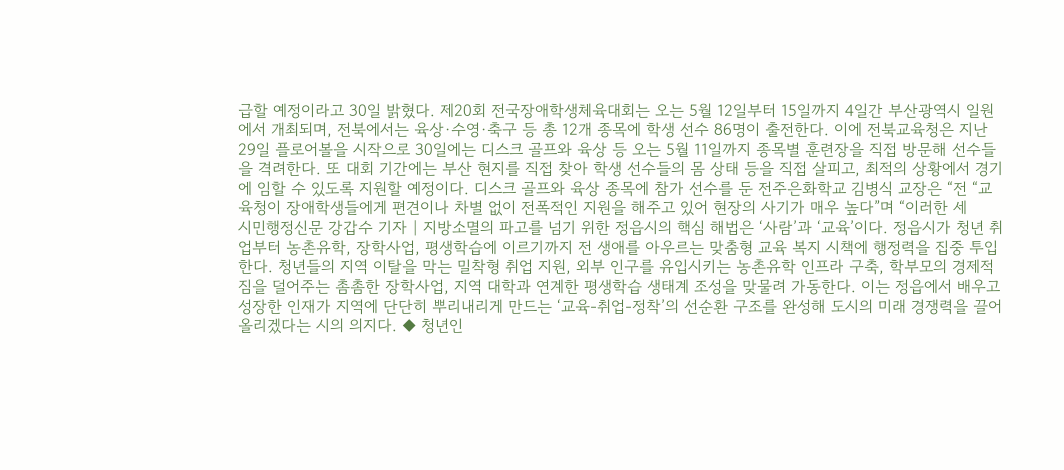급할 예정이라고 30일 밝혔다. 제20회 전국장애학생체육대회는 오는 5월 12일부터 15일까지 4일간 부산광역시 일원에서 개최되며, 전북에서는 육상·수영·축구 등 총 12개 종목에 학생 선수 86명이 출전한다. 이에 전북교육청은 지난 29일 플로어볼을 시작으로 30일에는 디스크 골프와 육상 등 오는 5월 11일까지 종목별 훈련장을 직접 방문해 선수들을 격려한다. 또 대회 기간에는 부산 현지를 직접 찾아 학생 선수들의 몸 상태 등을 직접 살피고, 최적의 상황에서 경기에 임할 수 있도록 지원할 예정이다. 디스크 골프와 육상 종목에 참가 선수를 둔 전주은화학교 김병식 교장은 “전 “교육청이 장애학생들에게 편견이나 차별 없이 전폭적인 지원을 해주고 있어 현장의 사기가 매우 높다”며 “이러한 세
시민행정신문 강갑수 기자 | 지방소멸의 파고를 넘기 위한 정읍시의 핵심 해법은 ‘사람’과 ‘교육’이다. 정읍시가 청년 취업부터 농촌유학, 장학사업, 평생학습에 이르기까지 전 생애를 아우르는 맞춤형 교육 복지 시책에 행정력을 집중 투입한다. 청년들의 지역 이탈을 막는 밀착형 취업 지원, 외부 인구를 유입시키는 농촌유학 인프라 구축, 학부모의 경제적 짐을 덜어주는 촘촘한 장학사업, 지역 대학과 연계한 평생학습 생태계 조성을 맞물려 가동한다. 이는 정읍에서 배우고 성장한 인재가 지역에 단단히 뿌리내리게 만드는 ‘교육-취업-정착’의 선순환 구조를 완성해 도시의 미래 경쟁력을 끌어올리겠다는 시의 의지다. ◆ 청년인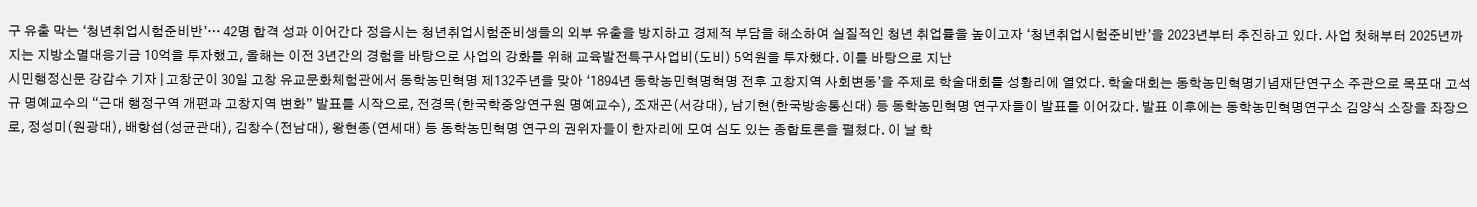구 유출 막는 ‘청년취업시험준비반’… 42명 합격 성과 이어간다 정읍시는 청년취업시험준비생들의 외부 유출을 방지하고 경제적 부담을 해소하여 실질적인 청년 취업률을 높이고자 ‘청년취업시험준비반’을 2023년부터 추진하고 있다. 사업 첫해부터 2025년까지는 지방소멸대응기금 10억을 투자했고, 올해는 이전 3년간의 경험을 바탕으로 사업의 강화를 위해 교육발전특구사업비(도비) 5억원을 투자했다. 이를 바탕으로 지난
시민행정신문 강갑수 기자 | 고창군이 30일 고창 유교문화체험관에서 동학농민혁명 제132주년을 맞아 ‘1894년 동학농민혁명혁명 전후 고창지역 사회변동’을 주제로 학술대회를 성황리에 열었다. 학술대회는 동학농민혁명기념재단연구소 주관으로 목포대 고석규 명예교수의 “근대 행정구역 개편과 고창지역 변화” 발표를 시작으로, 전경목(한국학중앙연구원 명예교수), 조재곤(서강대), 남기현(한국방송통신대) 등 동학농민혁명 연구자들이 발표를 이어갔다. 발표 이후에는 동학농민혁명연구소 김양식 소장을 좌장으로, 정성미(원광대), 배항섭(성균관대), 김창수(전남대), 왕현종(연세대) 등 동학농민혁명 연구의 권위자들이 한자리에 모여 심도 있는 종합토론을 펼쳤다. 이 날 학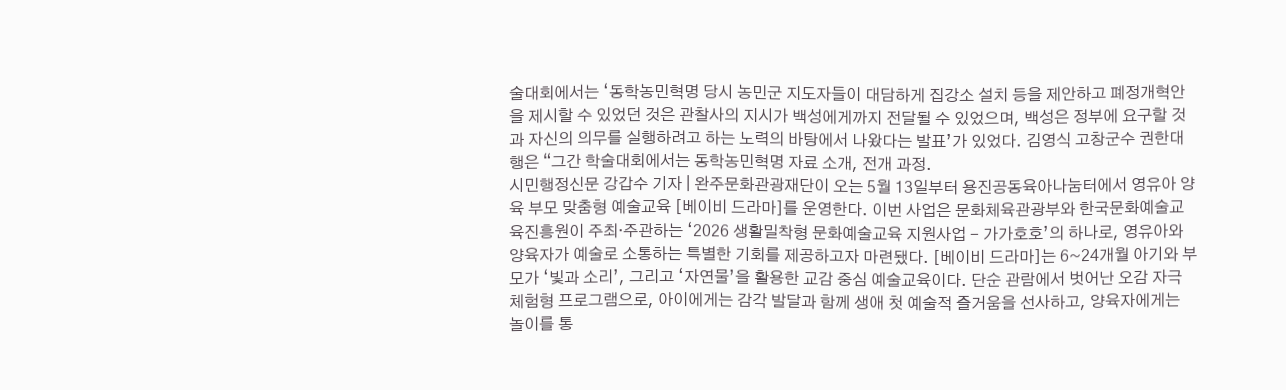술대회에서는 ‘동학농민혁명 당시 농민군 지도자들이 대담하게 집강소 설치 등을 제안하고 폐정개혁안을 제시할 수 있었던 것은 관찰사의 지시가 백성에게까지 전달될 수 있었으며, 백성은 정부에 요구할 것과 자신의 의무를 실행하려고 하는 노력의 바탕에서 나왔다는 발표’가 있었다. 김영식 고창군수 권한대행은 “그간 학술대회에서는 동학농민혁명 자료 소개, 전개 과정.
시민행정신문 강갑수 기자 | 완주문화관광재단이 오는 5월 13일부터 용진공동육아나눔터에서 영유아 양육 부모 맞춤형 예술교육 [베이비 드라마]를 운영한다. 이번 사업은 문화체육관광부와 한국문화예술교육진흥원이 주최·주관하는 ‘2026 생활밀착형 문화예술교육 지원사업 - 가가호호’의 하나로, 영유아와 양육자가 예술로 소통하는 특별한 기회를 제공하고자 마련됐다. [베이비 드라마]는 6~24개월 아기와 부모가 ‘빛과 소리’, 그리고 ‘자연물’을 활용한 교감 중심 예술교육이다. 단순 관람에서 벗어난 오감 자극 체험형 프로그램으로, 아이에게는 감각 발달과 함께 생애 첫 예술적 즐거움을 선사하고, 양육자에게는 놀이를 통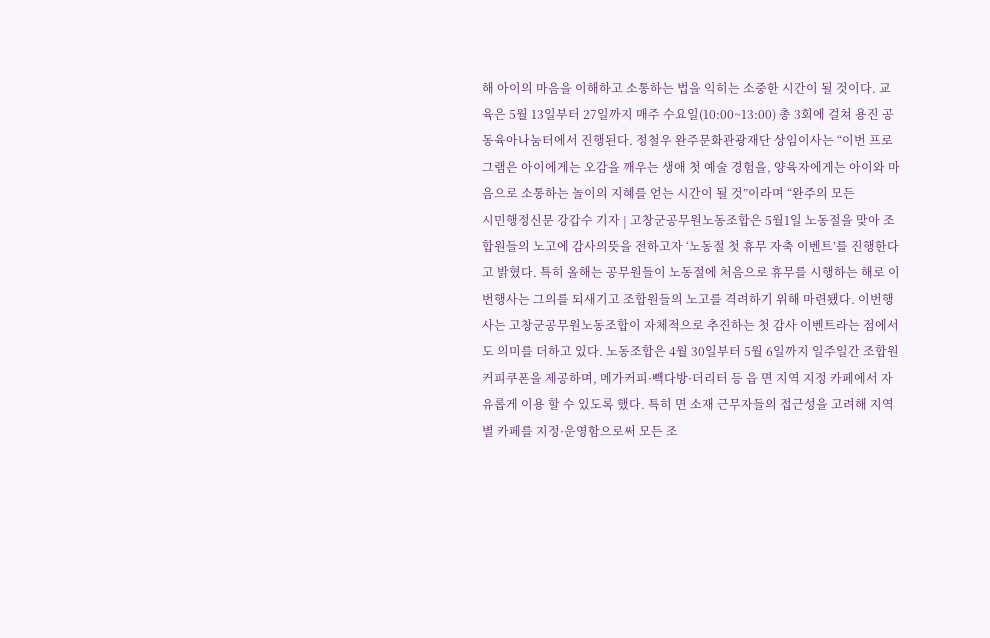해 아이의 마음을 이해하고 소통하는 법을 익히는 소중한 시간이 될 것이다. 교육은 5월 13일부터 27일까지 매주 수요일(10:00~13:00) 총 3회에 걸쳐 용진 공동육아나눔터에서 진행된다. 정철우 완주문화관광재단 상임이사는 “이번 프로그램은 아이에게는 오감을 깨우는 생애 첫 예술 경험을, 양육자에게는 아이와 마음으로 소통하는 놀이의 지혜를 얻는 시간이 될 것”이라며 “완주의 모든
시민행정신문 강갑수 기자 | 고창군공무원노동조합은 5월1일 노동절을 맞아 조합원들의 노고에 감사의뜻을 전하고자 ‘노동절 첫 휴무 자축 이벤트’를 진행한다고 밝혔다. 특히 올해는 공무원들이 노동절에 처음으로 휴무를 시행하는 해로 이번행사는 그의를 되새기고 조합원들의 노고를 격려하기 위해 마련됐다. 이번행사는 고창군공무원노동조합이 자체적으로 추진하는 첫 감사 이벤트라는 점에서도 의미를 더하고 있다. 노동조합은 4월 30일부터 5월 6일까지 일주일간 조합원 커피쿠폰을 제공하며, 메가커피·빽다방·더리터 등 읍 면 지역 지정 카페에서 자유롭게 이용 할 수 있도록 했다. 특히 면 소재 근무자들의 접근성을 고려해 지역별 카페를 지정·운영함으로써 모든 조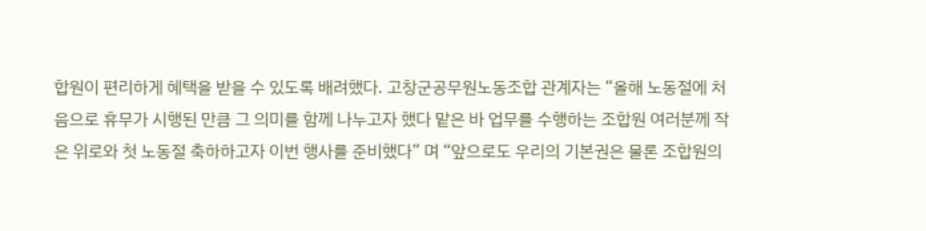합원이 편리하게 혜택을 받을 수 있도록 배려했다. 고창군공무원노동조합 관계자는 “올해 노동절에 처음으로 휴무가 시행된 만큼 그 의미를 함께 나누고자 했다 맡은 바 업무를 수행하는 조합원 여러분께 작은 위로와 첫 노동절 축하하고자 이번 행사를 준비했다” 며 “앞으로도 우리의 기본권은 물론 조합원의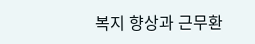복지 향상과 근무환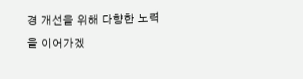경 개선을 위해 다향한 노력을 이어가겠